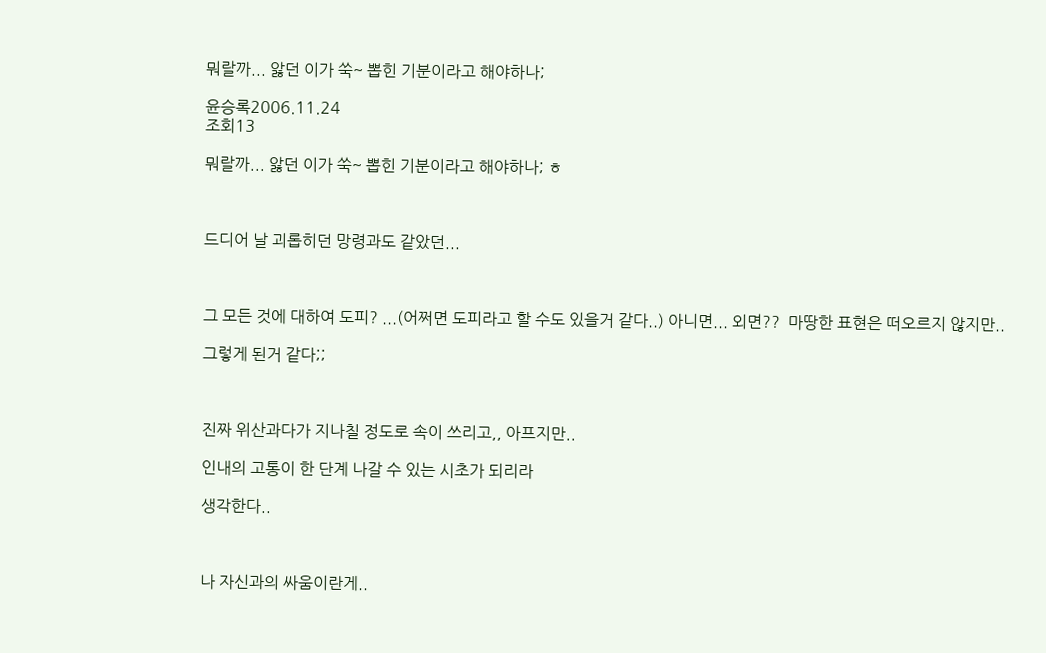뭐랄까... 앓던 이가 쑥~ 뽑힌 기분이라고 해야하나;

윤승록2006.11.24
조회13

뭐랄까... 앓던 이가 쑥~ 뽑힌 기분이라고 해야하나; ㅎ



드디어 날 괴롭히던 망령과도 같았던...



그 모든 것에 대하여 도피? ...(어쩌면 도피라고 할 수도 있을거 같다..) 아니면... 외면??  마땅한 표현은 떠오르지 않지만..

그렇게 된거 같다;;



진짜 위산과다가 지나칠 정도로 속이 쓰리고,, 아프지만..

인내의 고통이 한 단계 나갈 수 있는 시초가 되리라

생각한다..



나 자신과의 싸움이란게..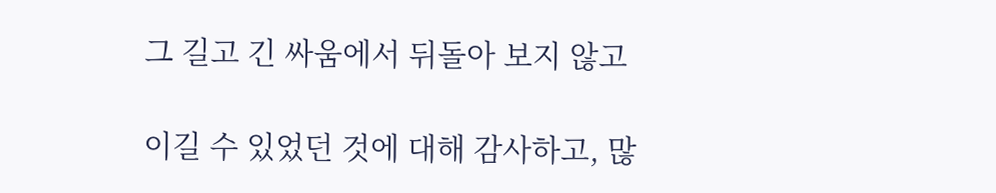그 길고 긴 싸움에서 뒤돌아 보지 않고

이길 수 있었던 것에 대해 감사하고, 많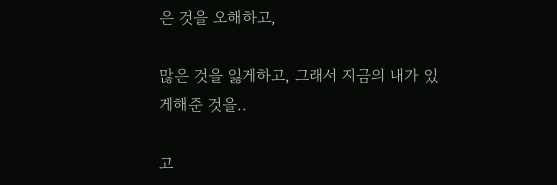은 것을 오해하고,

많은 것을 잃게하고, 그래서 지금의 내가 있게해준 것을..

고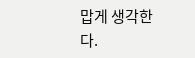맙게 생각한다.